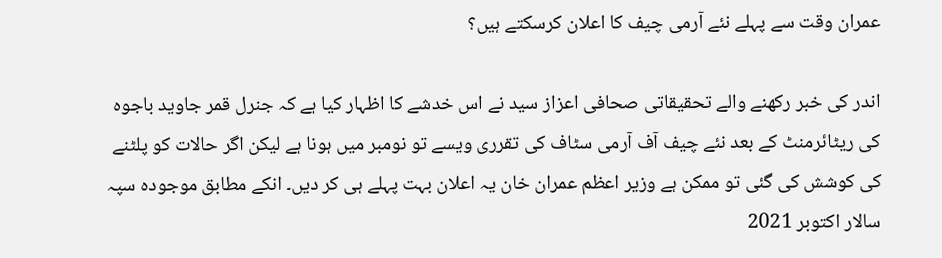عمران وقت سے پہلے نئے آرمی چیف کا اعلان کرسکتے ہیں؟

اندر کی خبر رکھنے والے تحقیقاتی صحافی اعزاز سید نے اس خدشے کا اظہار کیا ہے کہ جنرل قمر جاوید باجوہ کی ریٹائرمنٹ کے بعد نئے چیف آف آرمی سٹاف کی تقرری ویسے تو نومبر میں ہونا ہے لیکن اگر حالات کو پلٹنے کی کوشش کی گئی تو ممکن ہے وزیر اعظم عمران خان یہ اعلان بہت پہلے ہی کر دیں۔ انکے مطابق موجودہ سپہ سالار اکتوبر 2021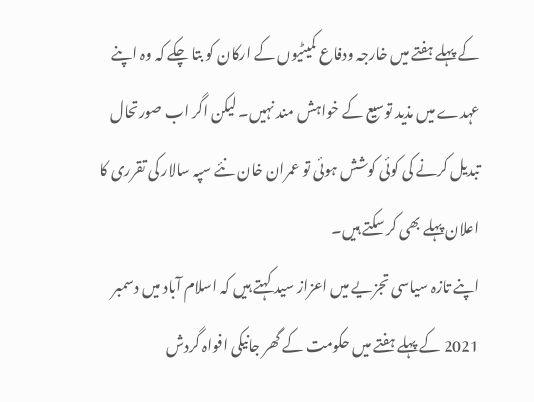کے پہلے ہفتے میں خارجہ ودفاع کمیٹیوں کے ارکان کو بتا چکے کہ وہ اپنے عہدے میں مذید توسیع کے خواہش مند نہیں۔ لیکن اگر اب صورتحال تبدیل کرنے کی کوئی کوشش ہوئی تو عمران خان نئے سپہ سالار کی تقرری کا اعلان پہلے بھی کر سکتے ہیں۔
اپنے تازہ سیاسی تجزیے میں اعزاز سید کہتے ہیں کہ اسلام آباد میں دسمبر 2021 کے پہلے ہفتے میں حکومت کے گھر جانیکی افواہ گردش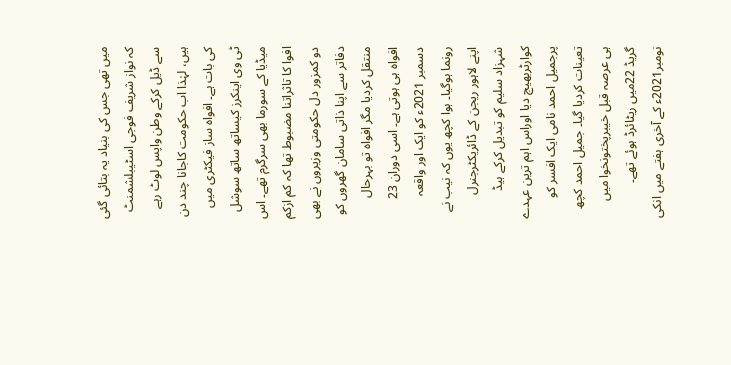میں تھی جس کی بنیاد یہ بتائی گئی کہ نواز شریف فوجی اسٹیبلشمنٹ سے ڈیل کرکے وطن واپس لوٹ رہے ہیں، لہٰذا اب حکومت کاجانا چند دن کی بات ہے۔ افواہ ساز فیکٹری میں ٹی وی اینکرز کیساتھ ساتھ سوشل میڈیا کے سورما بھی سرگرم تھے۔ اس افوا کا تاثراتنا مضبوط تھا کہ کم ازکم دو کمزور دل حکومتی وزیروں نے بھی دفاتر سے اپنا ذاتی سامان گھروں کو منتقل کردیا مگر افواہ تو بہرحال افواہ ہی ہوتی ہے۔ اسی دوران 23 دسمبر 2021ء کو ایک اور واقعہ رونما ہوگیا۔ ہوا کچھ یوں کہ نیب نے اپنے لاہور ریجن کے ڈائریکٹرجنرل شہزاد سلیم کو تبدیل کرکے ہیڈ کوارٹربھیج دیا اوراس اہم ترین عہدے پرجمیل احمد نامی ایک افسر کو تعینات کردیا گیا۔ جمیل احمد کچھ ہی عرصہ قبل خیبرپختونخوا میں گریڈ 22میں ریٹائرڈ ہوئے تھے۔ نومبر2021ء کے آخری ہفتے میں انکی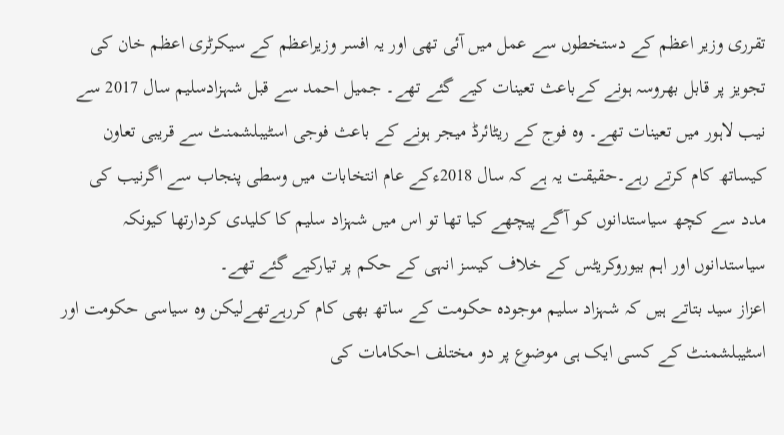تقرری وزیر اعظم کے دستخطوں سے عمل میں آئی تھی اور یہ افسر وزیراعظم کے سیکرٹری اعظم خان کی تجویز پر قابل بھروسہ ہونے کےباعث تعینات کیے گئے تھے۔ جمیل احمد سے قبل شہزادسلیم سال 2017 سے نیب لاہور میں تعینات تھے۔ وہ فوج کے ریٹائرڈ میجر ہونے کے باعث فوجی اسٹیبلشمنٹ سے قریبی تعاون کیساتھ کام کرتے رہے۔حقیقت یہ ہے کہ سال 2018ءکے عام انتخابات میں وسطی پنجاب سے اگرنیب کی مدد سے کچھ سیاستدانوں کو آگے پیچھے کیا تھا تو اس میں شہزاد سلیم کا کلیدی کردارتھا کیونکہ سیاستدانوں اور اہم بیوروکریٹس کے خلاف کیسز انہی کے حکم پر تیارکیے گئے تھے۔
اعزاز سید بتاتے ہیں کہ شہزاد سلیم موجودہ حکومت کے ساتھ بھی کام کررہےتھےلیکن وہ سیاسی حکومت اور اسٹیبلشمنٹ کے کسی ایک ہی موضوع پر دو مختلف احکامات کی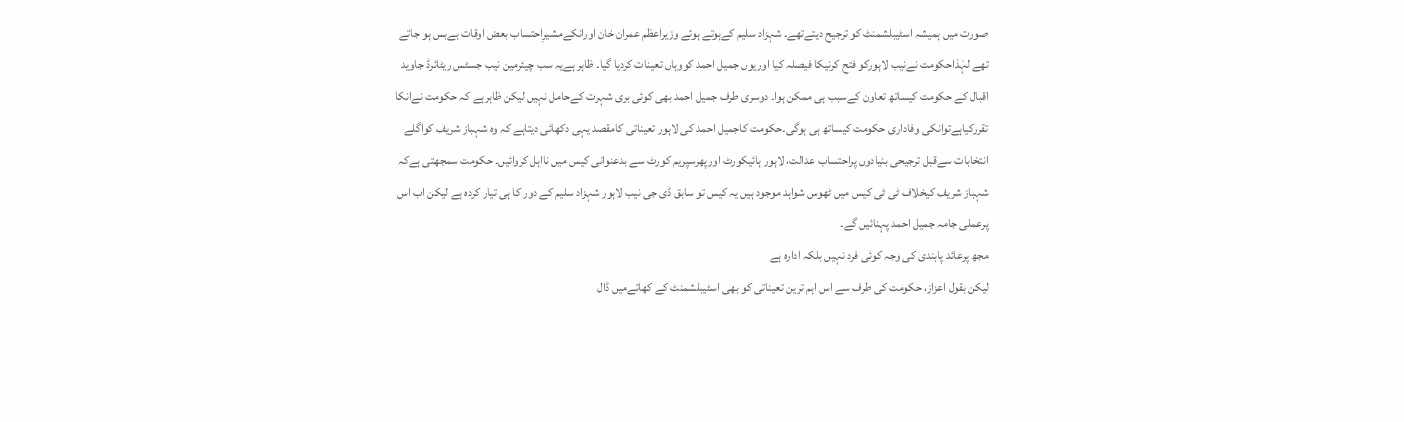صورت میں ہمیشہ اسٹیبلشمنٹ کو ترجیح دیتےتھے۔ شہزاد سلیم کےہوتے ہوئے وزیراعظم عمران خان اورانکےمشیرِاحتساب بعض اوقات بےبس ہو جاتے تھے لہٰذاحکومت نےنیب لاہورکو فتح کرنیکا فیصلہ کیا اوریوں جمیل احمد کووہاں تعینات کردیا گیا۔ ظاہر ہےیہ سب چیئرمین نیب جسٹس ریٹائرڈ جاوید اقبال کے حکومت کیساتھ تعاون کےسبب ہی ممکن ہوا۔ دوسری طرف جمیل احمد بھی کوئی بری شہرت کےحامل نہیں لیکن ظاہرہے کہ حکومت نےانکا تقررکیاہےتوانکی وفاداری حکومت کیساتھ ہی ہوگی۔حکومت کاجمیل احمد کی لاہور تعیناتی کامقصد یہی دکھائی دیتاہے کہ وہ شہباز شریف کواگلے انتخابات سےقبل ترجیحی بنیادوں پراحتساب عدالت، لاہور ہائیکورٹ اورپھرسپریم کورٹ سے بدعنوانی کیس میں نااہل کروائیں۔ حکومت سمجھتی ہےکہ شہباز شریف کیخلاف ٹی ٹی کیس میں ٹھوس شواہد موجود ہیں یہ کیس تو سابق ڈی جی نیب لاہور شہزاد سلیم کے دور کا ہی تیار کردہ ہے لیکن اب اس پرعملی جامہ جمیل احمد پہنائیں گے۔
مجھ پرعائد پابندی کی وجہ کوئی فرد نہیں بلکہ ادارہ ہے
لیکن بقول اعزاز، حکومت کی طرف سے اس اہم ترین تعیناتی کو بھی اسٹیبلشمنٹ کے کھاتےمیں ڈال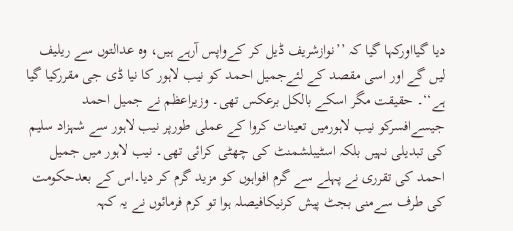دیا گیااورکہا گیا کہ ’’نوازشریف ڈیل کر کےواپس آرہے ہیں، وہ عدالتوں سے ریلیف لیں گے اور اسی مقصد کے لئےجمیل احمد کو نیب لاہور کا نیا ڈی جی مقررکیا گیا ہے‘‘۔ حقیقت مگر اسکے بالکل برعکس تھی۔ وزیراعظم نے جمیل احمد جیسےافسرکو نیب لاہورمیں تعینات کروا کے عملی طورپر نیب لاہور سے شہزاد سلیم کی تبدیلی نہیں بلکہ اسٹیبلشمنٹ کی چھٹی کرائی تھی۔ نیب لاہور میں جمیل احمد کی تقرری نے پہلے سے گرم افواہوں کو مزید گرم کر دیا۔اس کے بعدحکومت کی طرف سےمنی بجٹ پیش کرنیکافیصلہ ہوا تو کرم فرمائوں نے یہ کہہ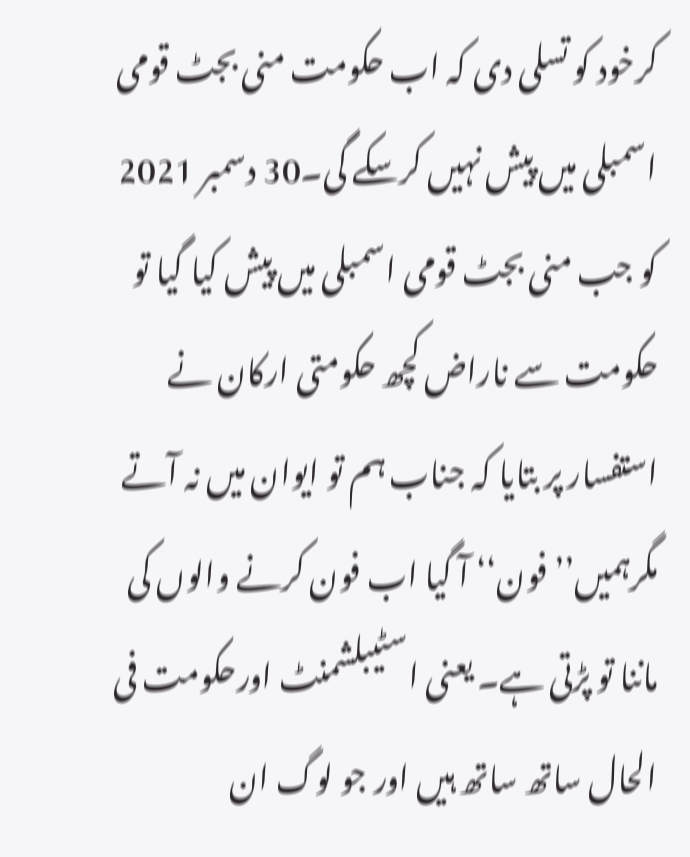کرخود کو تسلی دی کہ اب حکومت منی بجٹ قومی اسمبلی میں پیش نہیں کرسکے گی۔30 دسمبر 2021 کو جب منی بجٹ قومی اسمبلی میں پیش کیا گیا تو حکومت سے ناراض کچھ حکومتی ارکان نے استفسار پر بتایا کہ جناب ہم تو ایوان میں نہ آتے مگرہمیں’’فون‘‘ آ گیا اب فون کرنے والوں کی ماننا تو پڑتی ہے۔ یعنی اسٹیبلشمنٹ اورحکومت فی الحال ساتھ ساتھ ہیں اور جو لوگ ان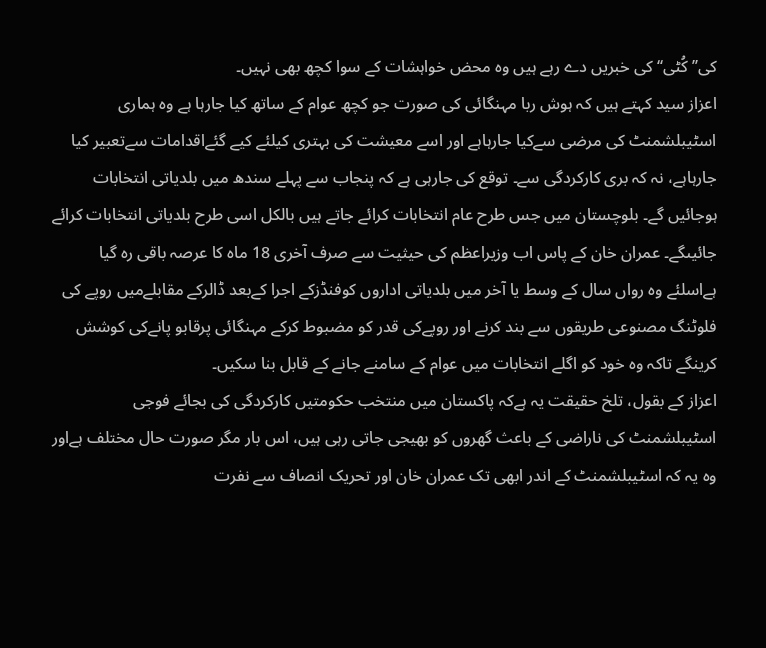کی’’کُٹی‘‘ کی خبریں دے رہے ہیں وہ محض خواہشات کے سوا کچھ بھی نہیں۔
اعزاز سید کہتے ہیں کہ ہوش ربا مہنگائی کی صورت جو کچھ عوام کے ساتھ کیا جارہا ہے وہ ہماری اسٹیبلشمنٹ کی مرضی سےکیا جارہاہے اور اسے معیشت کی بہتری کیلئے کیے گئےاقدامات سےتعبیر کیا جارہاہے، نہ کہ بری کارکردگی سے۔ توقع کی جارہی ہے کہ پنجاب سے پہلے سندھ میں بلدیاتی انتخابات ہوجائیں گے۔ بلوچستان میں جس طرح عام انتخابات کرائے جاتے ہیں بالکل اسی طرح بلدیاتی انتخابات کرائے جائیںگے۔ عمران خان کے پاس اب وزیراعظم کی حیثیت سے صرف آخری 18 ماہ کا عرصہ باقی رہ گیا ہےاسلئے وہ رواں سال کے وسط یا آخر میں بلدیاتی اداروں کوفنڈزکے اجرا کےبعد ڈالرکے مقابلےمیں روپے کی فلوٹنگ مصنوعی طریقوں سے بند کرنے اور روپےکی قدر کو مضبوط کرکے مہنگائی پرقابو پانےکی کوشش کرینگے تاکہ وہ خود کو اگلے انتخابات میں عوام کے سامنے جانے کے قابل بنا سکیں۔
اعزاز کے بقول، تلخ حقیقت یہ ہےکہ پاکستان میں منتخب حکومتیں کارکردگی کی بجائے فوجی اسٹیبلشمنٹ کی ناراضی کے باعث گھروں کو بھیجی جاتی رہی ہیں، اس بار مگر صورت حال مختلف ہےاور وہ یہ کہ اسٹیبلشمنٹ کے اندر ابھی تک عمران خان اور تحریک انصاف سے نفرت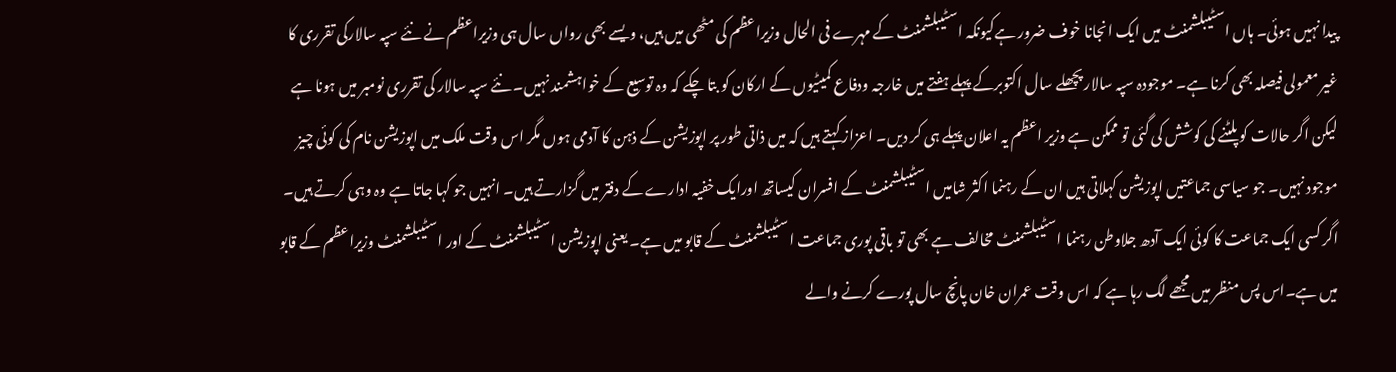پیدا نہیں ہوئی۔ ہاں اسٹیبلشمنٹ میں ایک انجانا خوف ضرور ہےکیونکہ اسٹیبلشمنٹ کے مہرے فی الحال وزیراعظم کی مٹھی میں ہیں، ویسے بھی رواں سال ہی وزیراعظم نے نئے سپہ سالارکی تقرری کا غیر معمولی فیصلہ بھی کرنا ہے۔ موجودہ سپہ سالار پچھلے سال اکتوبرکے پہلے ہفتے میں خارجہ ودفاع کمیٹیوں کے ارکان کو بتا چکے کہ وہ توسیع کے خواہشمند نہیں۔ نئے سپہ سالار کی تقرری نومبر میں ہونا ہے لیکن اگر حالات کو پلٹنے کی کوشش کی گئی تو ممکن ہے وزیر اعظم یہ اعلان پہلے ہی کر دیں۔ اعزاز کہتے ہیں کہ میں ذاتی طور پر اپوزیشن کے ذہن کا آدمی ہوں مگر اس وقت ملک میں اپوزیشن نام کی کوئی چیز موجود نہیں۔ جو سیاسی جماعتیں اپوزیشن کہلاتی ہیں ان کے رہنما اکثر شامیں اسٹیبلشمنٹ کے افسران کیساتھ اورایک خفیہ ادارے کے دفتر میں گزارتے ہیں۔ انہیں جو کہا جاتا ہے وہ وہی کرتے ہیں۔ اگر کسی ایک جماعت کا کوئی ایک آدھ جلاوطن رہنما اسٹیبلشمنٹ مخالف ہے بھی تو باقی پوری جماعت اسٹیبلشمنٹ کے قابو میں ہے۔ یعنی اپوزیشن اسٹیبلشمنٹ کے اور اسٹیبلشمنٹ وزیراعظم کے قابو میں ہے۔اس پس منظر میں مجھے لگ رہا ہے کہ اس وقت عمران خان پانچ سال پورے کرنے والے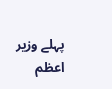پہلے وزیر اعظم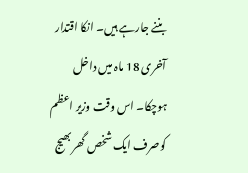بننے جارہے ہیں۔ انکا اقتدار آخری 18 ماہ میں داخل ہوچکا۔ اس وقت وزیر اعظم کوصرف ایک شخص گھر بھیج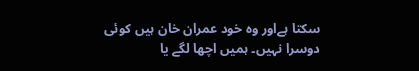سکتا ہےاور وہ خود عمران خان ہیں کوئی دوسرا نہیں۔ ہمیں اچھا لگے یا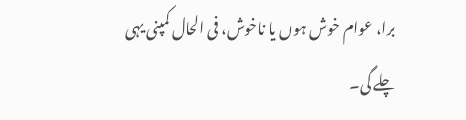برا، عوام خوش ہوں یا ناخوش، فی الحال کمپنی یہی چلے گی۔